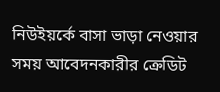নিউইয়র্কে বাসা ভাড়া নেওয়ার সময় আবেদনকারীর ক্রেডিট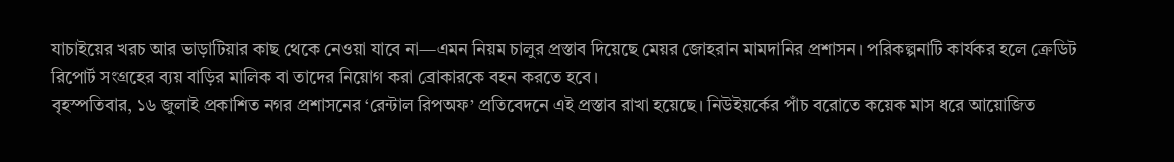যাচাইয়ের খরচ আর ভাড়াটিয়ার কাছ থেকে নেওয়া যাবে না—এমন নিয়ম চালুর প্রস্তাব দিয়েছে মেয়র জোহরান মামদানির প্রশাসন। পরিকল্পনাটি কার্যকর হলে ক্রেডিট রিপোর্ট সংগ্রহের ব্যয় বাড়ির মালিক বা তাদের নিয়োগ করা ব্রোকারকে বহন করতে হবে।
বৃহস্পতিবার, ১৬ জুলাই প্রকাশিত নগর প্রশাসনের ‘রেন্টাল রিপঅফ’ প্রতিবেদনে এই প্রস্তাব রাখা হয়েছে। নিউইয়র্কের পাঁচ বরোতে কয়েক মাস ধরে আয়োজিত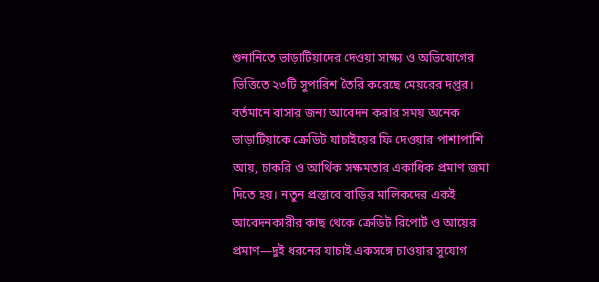শুনানিতে ভাড়াটিয়াদের দেওয়া সাক্ষ্য ও অভিযোগের ভিত্তিতে ২৩টি সুপারিশ তৈরি করেছে মেয়রের দপ্তর।
বর্তমানে বাসার জন্য আবেদন করার সময় অনেক ভাড়াটিয়াকে ক্রেডিট যাচাইয়ের ফি দেওয়ার পাশাপাশি আয়, চাকরি ও আর্থিক সক্ষমতার একাধিক প্রমাণ জমা দিতে হয়। নতুন প্রস্তাবে বাড়ির মালিকদের একই আবেদনকারীর কাছ থেকে ক্রেডিট রিপোর্ট ও আয়ের প্রমাণ—দুই ধরনের যাচাই একসঙ্গে চাওয়ার সুযোগ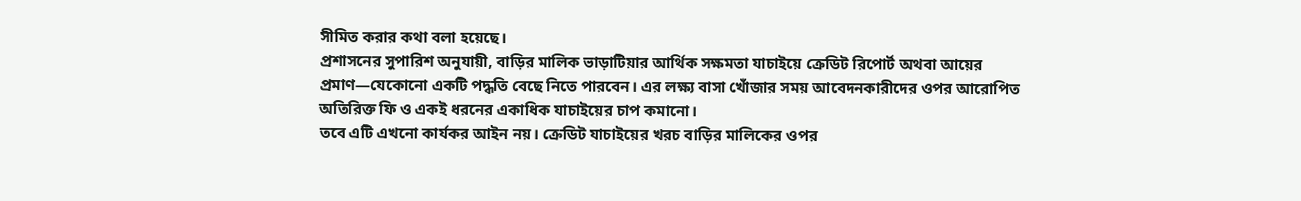সীমিত করার কথা বলা হয়েছে।
প্রশাসনের সুপারিশ অনুযায়ী, বাড়ির মালিক ভাড়াটিয়ার আর্থিক সক্ষমতা যাচাইয়ে ক্রেডিট রিপোর্ট অথবা আয়ের প্রমাণ—যেকোনো একটি পদ্ধতি বেছে নিতে পারবেন। এর লক্ষ্য বাসা খোঁজার সময় আবেদনকারীদের ওপর আরোপিত অতিরিক্ত ফি ও একই ধরনের একাধিক যাচাইয়ের চাপ কমানো।
তবে এটি এখনো কার্যকর আইন নয়। ক্রেডিট যাচাইয়ের খরচ বাড়ির মালিকের ওপর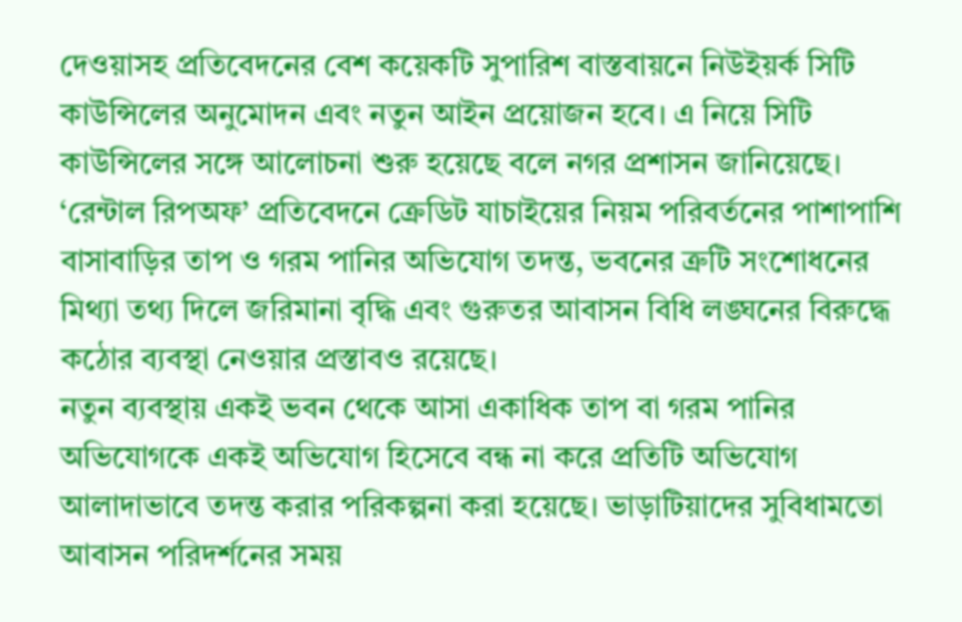দেওয়াসহ প্রতিবেদনের বেশ কয়েকটি সুপারিশ বাস্তবায়নে নিউইয়র্ক সিটি কাউন্সিলের অনুমোদন এবং নতুন আইন প্রয়োজন হবে। এ নিয়ে সিটি কাউন্সিলের সঙ্গে আলোচনা শুরু হয়েছে বলে নগর প্রশাসন জানিয়েছে।
‘রেন্টাল রিপঅফ’ প্রতিবেদনে ক্রেডিট যাচাইয়ের নিয়ম পরিবর্তনের পাশাপাশি বাসাবাড়ির তাপ ও গরম পানির অভিযোগ তদন্ত, ভবনের ত্রুটি সংশোধনের মিথ্যা তথ্য দিলে জরিমানা বৃদ্ধি এবং গুরুতর আবাসন বিধি লঙ্ঘনের বিরুদ্ধে কঠোর ব্যবস্থা নেওয়ার প্রস্তাবও রয়েছে।
নতুন ব্যবস্থায় একই ভবন থেকে আসা একাধিক তাপ বা গরম পানির অভিযোগকে একই অভিযোগ হিসেবে বন্ধ না করে প্রতিটি অভিযোগ আলাদাভাবে তদন্ত করার পরিকল্পনা করা হয়েছে। ভাড়াটিয়াদের সুবিধামতো আবাসন পরিদর্শনের সময়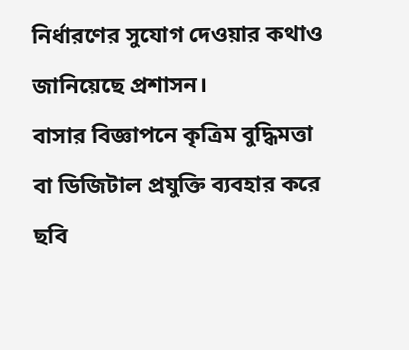নির্ধারণের সুযোগ দেওয়ার কথাও জানিয়েছে প্রশাসন।
বাসার বিজ্ঞাপনে কৃত্রিম বুদ্ধিমত্তা বা ডিজিটাল প্রযুক্তি ব্যবহার করে ছবি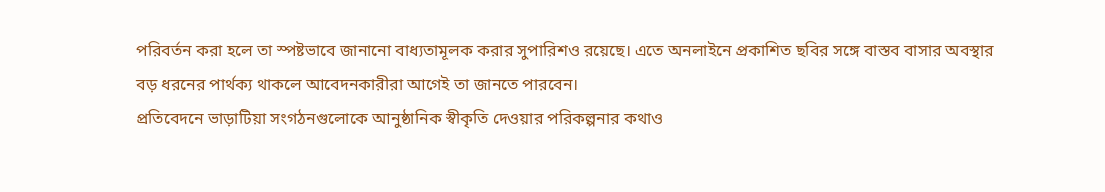পরিবর্তন করা হলে তা স্পষ্টভাবে জানানো বাধ্যতামূলক করার সুপারিশও রয়েছে। এতে অনলাইনে প্রকাশিত ছবির সঙ্গে বাস্তব বাসার অবস্থার বড় ধরনের পার্থক্য থাকলে আবেদনকারীরা আগেই তা জানতে পারবেন।
প্রতিবেদনে ভাড়াটিয়া সংগঠনগুলোকে আনুষ্ঠানিক স্বীকৃতি দেওয়ার পরিকল্পনার কথাও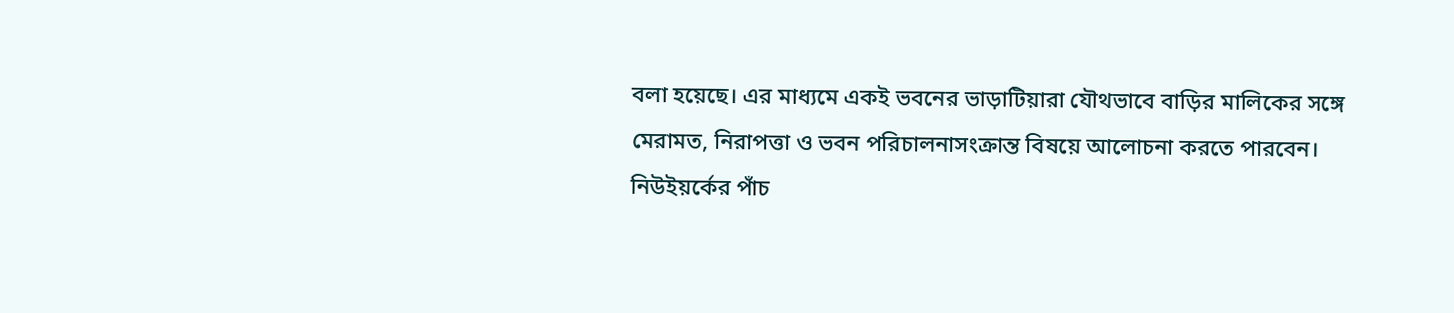বলা হয়েছে। এর মাধ্যমে একই ভবনের ভাড়াটিয়ারা যৌথভাবে বাড়ির মালিকের সঙ্গে মেরামত, নিরাপত্তা ও ভবন পরিচালনাসংক্রান্ত বিষয়ে আলোচনা করতে পারবেন।
নিউইয়র্কের পাঁচ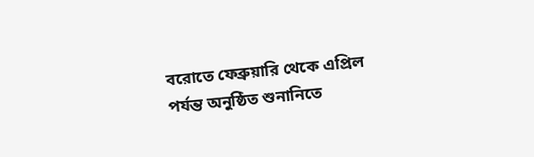বরোতে ফেব্রুয়ারি থেকে এপ্রিল পর্যন্ত অনুষ্ঠিত শুনানিতে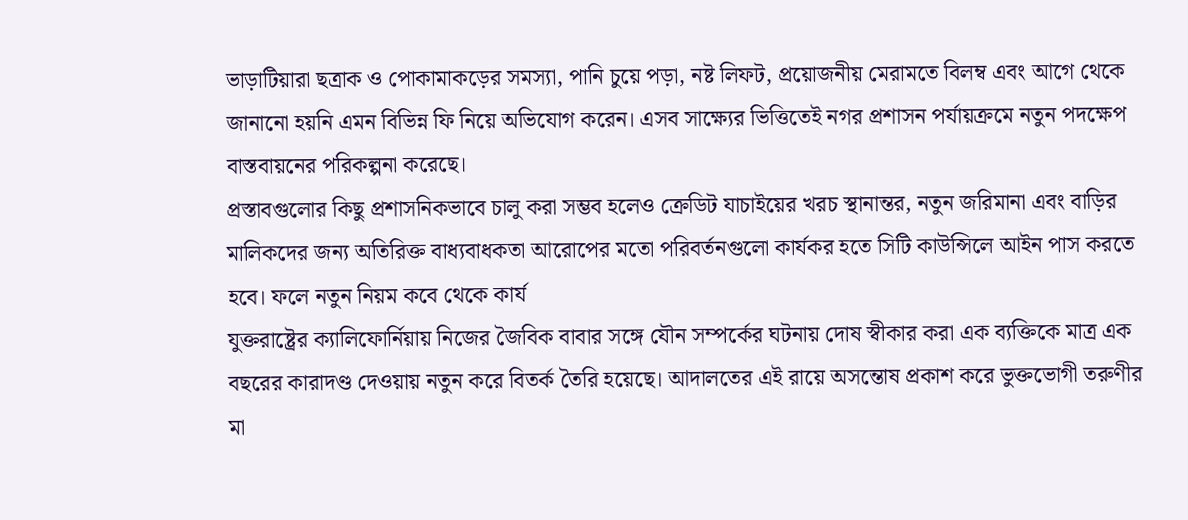ভাড়াটিয়ারা ছত্রাক ও পোকামাকড়ের সমস্যা, পানি চুয়ে পড়া, নষ্ট লিফট, প্রয়োজনীয় মেরামতে বিলম্ব এবং আগে থেকে জানানো হয়নি এমন বিভিন্ন ফি নিয়ে অভিযোগ করেন। এসব সাক্ষ্যের ভিত্তিতেই নগর প্রশাসন পর্যায়ক্রমে নতুন পদক্ষেপ বাস্তবায়নের পরিকল্পনা করেছে।
প্রস্তাবগুলোর কিছু প্রশাসনিকভাবে চালু করা সম্ভব হলেও ক্রেডিট যাচাইয়ের খরচ স্থানান্তর, নতুন জরিমানা এবং বাড়ির মালিকদের জন্য অতিরিক্ত বাধ্যবাধকতা আরোপের মতো পরিবর্তনগুলো কার্যকর হতে সিটি কাউন্সিলে আইন পাস করতে হবে। ফলে নতুন নিয়ম কবে থেকে কার্য
যুক্তরাষ্ট্রের ক্যালিফোর্নিয়ায় নিজের জৈবিক বাবার সঙ্গে যৌন সম্পর্কের ঘটনায় দোষ স্বীকার করা এক ব্যক্তিকে মাত্র এক বছরের কারাদণ্ড দেওয়ায় নতুন করে বিতর্ক তৈরি হয়েছে। আদালতের এই রায়ে অসন্তোষ প্রকাশ করে ভুক্তভোগী তরুণীর মা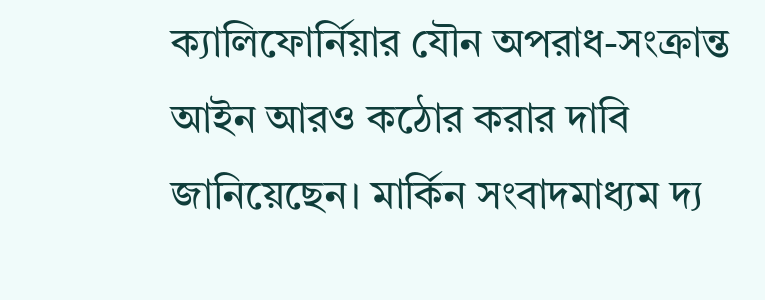ক্যালিফোর্নিয়ার যৌন অপরাধ-সংক্রান্ত আইন আরও কঠোর করার দাবি জানিয়েছেন। মার্কিন সংবাদমাধ্যম দ্য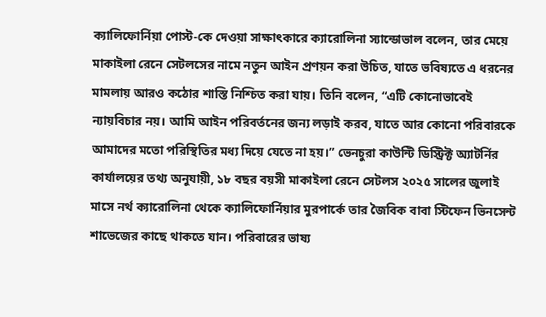ক্যালিফোর্নিয়া পোস্ট-কে দেওয়া সাক্ষাৎকারে ক্যারোলিনা স্যান্ডোভাল বলেন, তার মেয়ে মাকাইলা রেনে সেটলসের নামে নতুন আইন প্রণয়ন করা উচিত, যাতে ভবিষ্যতে এ ধরনের মামলায় আরও কঠোর শাস্তি নিশ্চিত করা যায়। তিনি বলেন, “এটি কোনোভাবেই ন্যায়বিচার নয়। আমি আইন পরিবর্তনের জন্য লড়াই করব, যাতে আর কোনো পরিবারকে আমাদের মতো পরিস্থিতির মধ্য দিয়ে যেতে না হয়।” ভেনচুরা কাউন্টি ডিস্ট্রিক্ট অ্যাটর্নির কার্যালয়ের তথ্য অনুযায়ী, ১৮ বছর বয়সী মাকাইলা রেনে সেটলস ২০২৫ সালের জুলাই মাসে নর্থ ক্যারোলিনা থেকে ক্যালিফোর্নিয়ার মুরপার্কে তার জৈবিক বাবা স্টিফেন ভিনসেন্ট শাভেজের কাছে থাকতে যান। পরিবারের ভাষ্য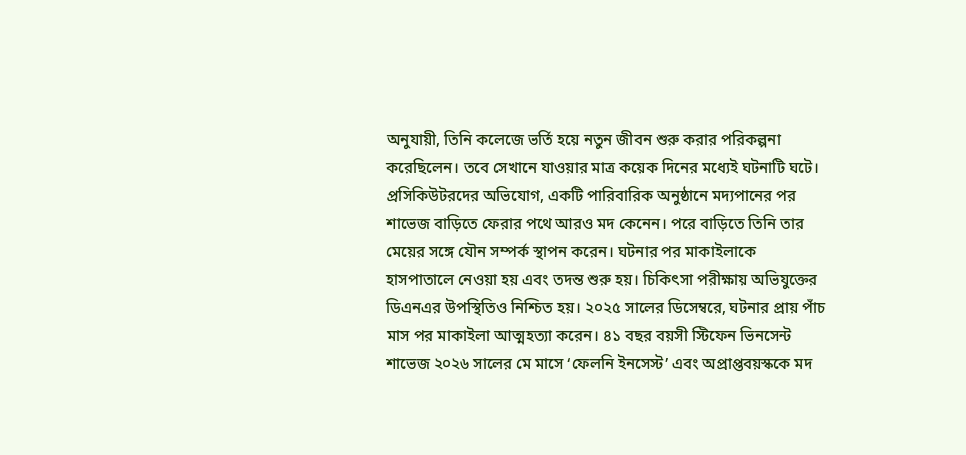অনুযায়ী, তিনি কলেজে ভর্তি হয়ে নতুন জীবন শুরু করার পরিকল্পনা করেছিলেন। তবে সেখানে যাওয়ার মাত্র কয়েক দিনের মধ্যেই ঘটনাটি ঘটে। প্রসিকিউটরদের অভিযোগ, একটি পারিবারিক অনুষ্ঠানে মদ্যপানের পর শাভেজ বাড়িতে ফেরার পথে আরও মদ কেনেন। পরে বাড়িতে তিনি তার মেয়ের সঙ্গে যৌন সম্পর্ক স্থাপন করেন। ঘটনার পর মাকাইলাকে হাসপাতালে নেওয়া হয় এবং তদন্ত শুরু হয়। চিকিৎসা পরীক্ষায় অভিযুক্তের ডিএনএর উপস্থিতিও নিশ্চিত হয়। ২০২৫ সালের ডিসেম্বরে, ঘটনার প্রায় পাঁচ মাস পর মাকাইলা আত্মহত্যা করেন। ৪১ বছর বয়সী স্টিফেন ভিনসেন্ট শাভেজ ২০২৬ সালের মে মাসে ‘ফেলনি ইনসেস্ট’ এবং অপ্রাপ্তবয়স্ককে মদ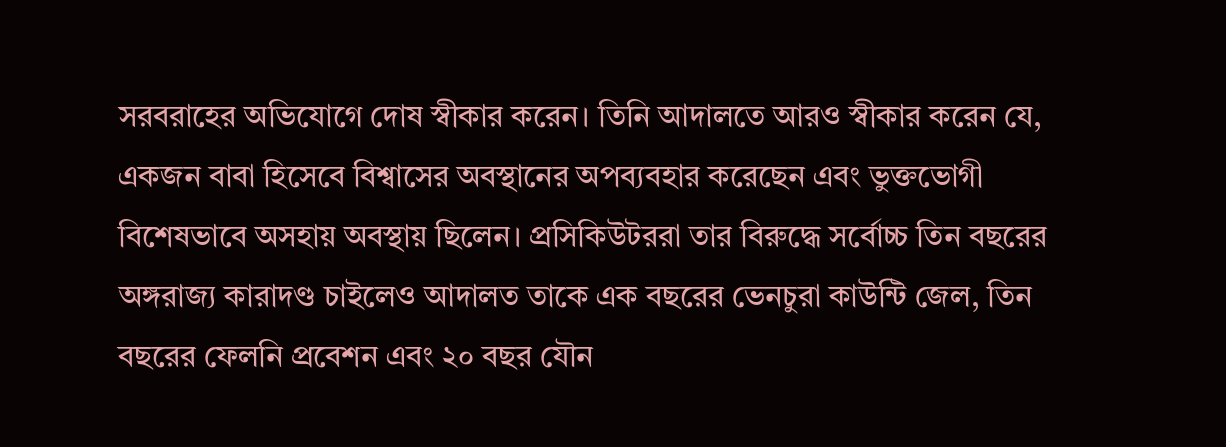সরবরাহের অভিযোগে দোষ স্বীকার করেন। তিনি আদালতে আরও স্বীকার করেন যে, একজন বাবা হিসেবে বিশ্বাসের অবস্থানের অপব্যবহার করেছেন এবং ভুক্তভোগী বিশেষভাবে অসহায় অবস্থায় ছিলেন। প্রসিকিউটররা তার বিরুদ্ধে সর্বোচ্চ তিন বছরের অঙ্গরাজ্য কারাদণ্ড চাইলেও আদালত তাকে এক বছরের ভেনচুরা কাউন্টি জেল, তিন বছরের ফেলনি প্রবেশন এবং ২০ বছর যৌন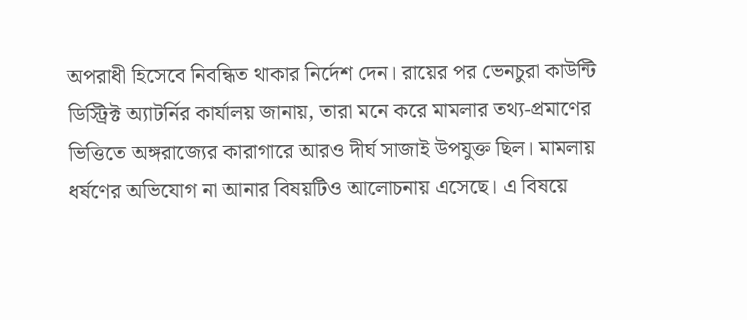অপরাধী হিসেবে নিবন্ধিত থাকার নির্দেশ দেন। রায়ের পর ভেনচুরা কাউন্টি ডিস্ট্রিক্ট অ্যাটর্নির কার্যালয় জানায়, তারা মনে করে মামলার তথ্য-প্রমাণের ভিত্তিতে অঙ্গরাজ্যের কারাগারে আরও দীর্ঘ সাজাই উপযুক্ত ছিল। মামলায় ধর্ষণের অভিযোগ না আনার বিষয়টিও আলোচনায় এসেছে। এ বিষয়ে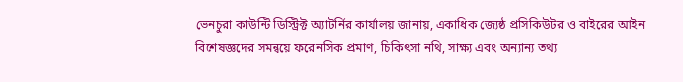ভেনচুরা কাউন্টি ডিস্ট্রিক্ট অ্যাটর্নির কার্যালয় জানায়, একাধিক জ্যেষ্ঠ প্রসিকিউটর ও বাইরের আইন বিশেষজ্ঞদের সমন্বয়ে ফরেনসিক প্রমাণ, চিকিৎসা নথি, সাক্ষ্য এবং অন্যান্য তথ্য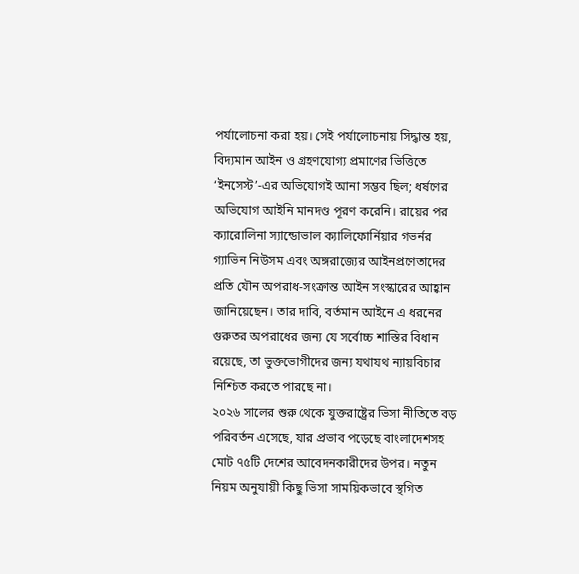পর্যালোচনা করা হয়। সেই পর্যালোচনায় সিদ্ধান্ত হয়, বিদ্যমান আইন ও গ্রহণযোগ্য প্রমাণের ভিত্তিতে ‘ইনসেস্ট’-এর অভিযোগই আনা সম্ভব ছিল; ধর্ষণের অভিযোগ আইনি মানদণ্ড পূরণ করেনি। রায়ের পর ক্যারোলিনা স্যান্ডোভাল ক্যালিফোর্নিয়ার গভর্নর গ্যাভিন নিউসম এবং অঙ্গরাজ্যের আইনপ্রণেতাদের প্রতি যৌন অপরাধ-সংক্রান্ত আইন সংস্কারের আহ্বান জানিয়েছেন। তার দাবি, বর্তমান আইনে এ ধরনের গুরুতর অপরাধের জন্য যে সর্বোচ্চ শাস্তির বিধান রয়েছে, তা ভুক্তভোগীদের জন্য যথাযথ ন্যায়বিচার নিশ্চিত করতে পারছে না।
২০২৬ সালের শুরু থেকে যুক্তরাষ্ট্রের ভিসা নীতিতে বড় পরিবর্তন এসেছে, যার প্রভাব পড়েছে বাংলাদেশসহ মোট ৭৫টি দেশের আবেদনকারীদের উপর। নতুন নিয়ম অনুযায়ী কিছু ভিসা সাময়িকভাবে স্থগিত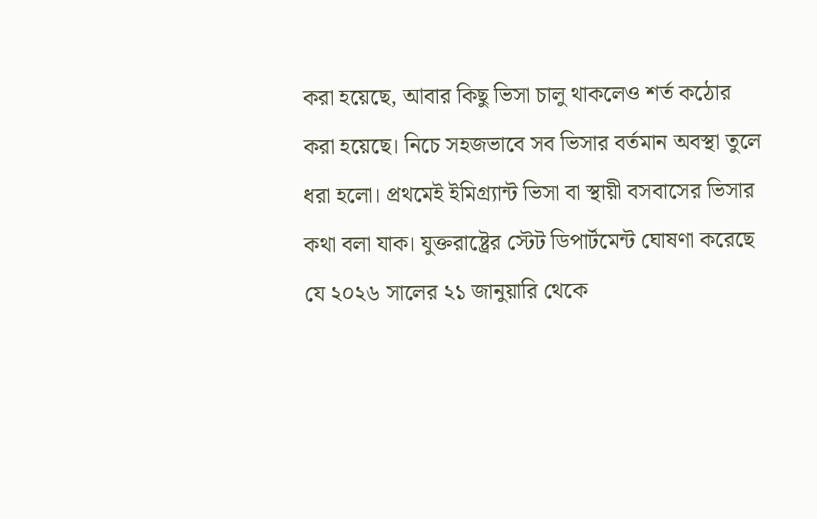করা হয়েছে, আবার কিছু ভিসা চালু থাকলেও শর্ত কঠোর করা হয়েছে। নিচে সহজভাবে সব ভিসার বর্তমান অবস্থা তুলে ধরা হলো। প্রথমেই ইমিগ্র্যান্ট ভিসা বা স্থায়ী বসবাসের ভিসার কথা বলা যাক। যুক্তরাষ্ট্রের স্টেট ডিপার্টমেন্ট ঘোষণা করেছে যে ২০২৬ সালের ২১ জানুয়ারি থেকে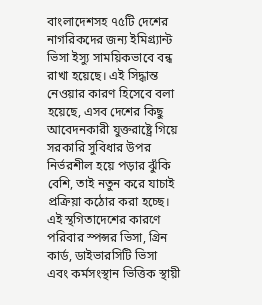বাংলাদেশসহ ৭৫টি দেশের নাগরিকদের জন্য ইমিগ্র্যান্ট ভিসা ইস্যু সাময়িকভাবে বন্ধ রাখা হয়েছে। এই সিদ্ধান্ত নেওয়ার কারণ হিসেবে বলা হয়েছে, এসব দেশের কিছু আবেদনকারী যুক্তরাষ্ট্রে গিয়ে সরকারি সুবিধার উপর নির্ভরশীল হয়ে পড়ার ঝুঁকি বেশি, তাই নতুন করে যাচাই প্রক্রিয়া কঠোর করা হচ্ছে। এই স্থগিতাদেশের কারণে পরিবার স্পন্সর ভিসা, গ্রিন কার্ড, ডাইভারসিটি ভিসা এবং কর্মসংস্থান ভিত্তিক স্থায়ী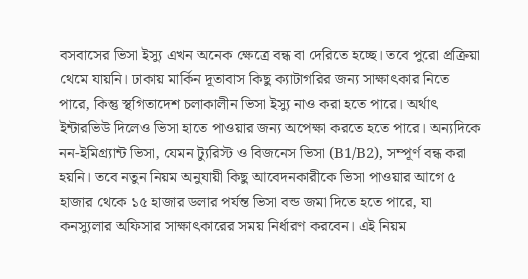বসবাসের ভিসা ইস্যু এখন অনেক ক্ষেত্রে বন্ধ বা দেরিতে হচ্ছে। তবে পুরো প্রক্রিয়া থেমে যায়নি। ঢাকায় মার্কিন দূতাবাস কিছু ক্যাটাগরির জন্য সাক্ষাৎকার নিতে পারে, কিন্তু স্থগিতাদেশ চলাকালীন ভিসা ইস্যু নাও করা হতে পারে। অর্থাৎ ইন্টারভিউ দিলেও ভিসা হাতে পাওয়ার জন্য অপেক্ষা করতে হতে পারে। অন্যদিকে নন-ইমিগ্র্যান্ট ভিসা, যেমন ট্যুরিস্ট ও বিজনেস ভিসা (B1/B2), সম্পূর্ণ বন্ধ করা হয়নি। তবে নতুন নিয়ম অনুযায়ী কিছু আবেদনকারীকে ভিসা পাওয়ার আগে ৫ হাজার থেকে ১৫ হাজার ডলার পর্যন্ত ভিসা বন্ড জমা দিতে হতে পারে, যা কনস্যুলার অফিসার সাক্ষাৎকারের সময় নির্ধারণ করবেন। এই নিয়ম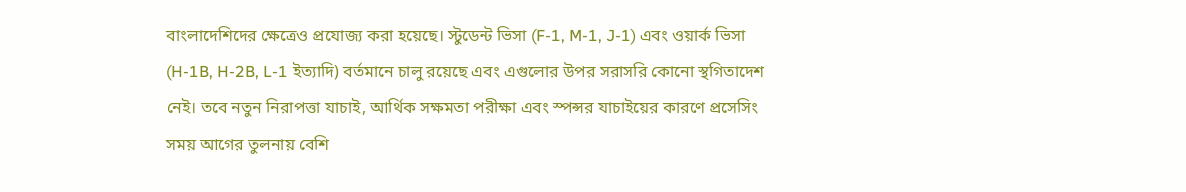বাংলাদেশিদের ক্ষেত্রেও প্রযোজ্য করা হয়েছে। স্টুডেন্ট ভিসা (F-1, M-1, J-1) এবং ওয়ার্ক ভিসা (H-1B, H-2B, L-1 ইত্যাদি) বর্তমানে চালু রয়েছে এবং এগুলোর উপর সরাসরি কোনো স্থগিতাদেশ নেই। তবে নতুন নিরাপত্তা যাচাই, আর্থিক সক্ষমতা পরীক্ষা এবং স্পন্সর যাচাইয়ের কারণে প্রসেসিং সময় আগের তুলনায় বেশি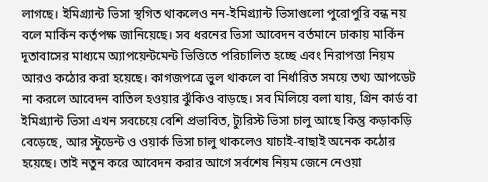লাগছে। ইমিগ্র্যান্ট ভিসা স্থগিত থাকলেও নন-ইমিগ্র্যান্ট ভিসাগুলো পুরোপুরি বন্ধ নয় বলে মার্কিন কর্তৃপক্ষ জানিয়েছে। সব ধরনের ভিসা আবেদন বর্তমানে ঢাকায় মার্কিন দূতাবাসের মাধ্যমে অ্যাপয়েন্টমেন্ট ভিত্তিতে পরিচালিত হচ্ছে এবং নিরাপত্তা নিয়ম আরও কঠোর করা হয়েছে। কাগজপত্রে ভুল থাকলে বা নির্ধারিত সময়ে তথ্য আপডেট না করলে আবেদন বাতিল হওয়ার ঝুঁকিও বাড়ছে। সব মিলিয়ে বলা যায়, গ্রিন কার্ড বা ইমিগ্র্যান্ট ভিসা এখন সবচেয়ে বেশি প্রভাবিত, ট্যুরিস্ট ভিসা চালু আছে কিন্তু কড়াকড়ি বেড়েছে, আর স্টুডেন্ট ও ওয়ার্ক ভিসা চালু থাকলেও যাচাই-বাছাই অনেক কঠোর হয়েছে। তাই নতুন করে আবেদন করার আগে সর্বশেষ নিয়ম জেনে নেওয়া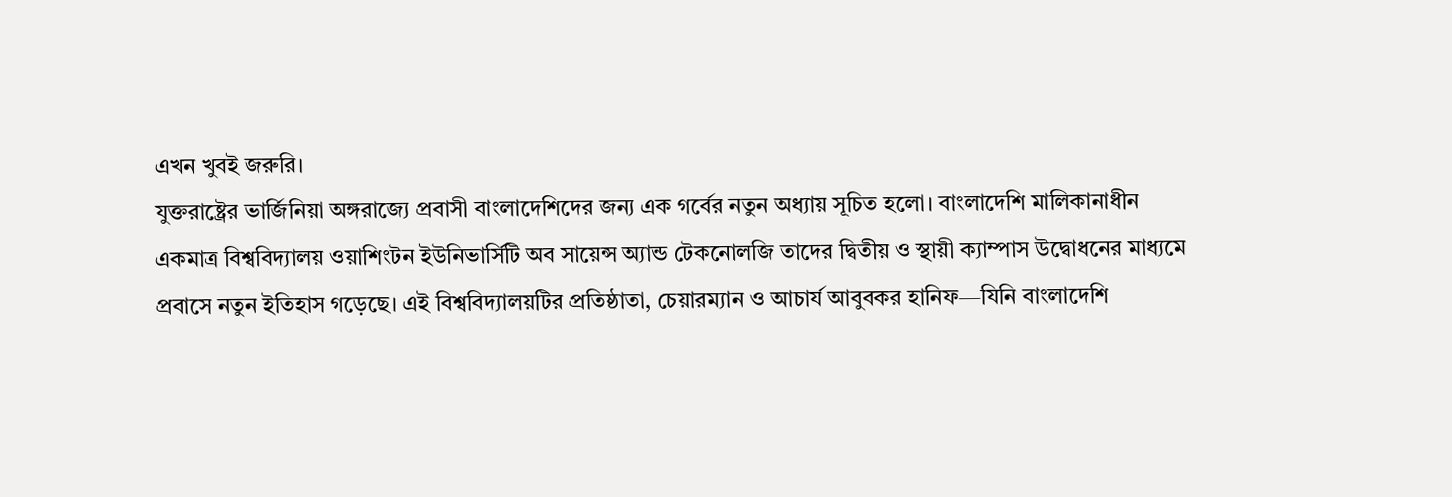এখন খুবই জরুরি।
যুক্তরাষ্ট্রের ভার্জিনিয়া অঙ্গরাজ্যে প্রবাসী বাংলাদেশিদের জন্য এক গর্বের নতুন অধ্যায় সূচিত হলো। বাংলাদেশি মালিকানাধীন একমাত্র বিশ্ববিদ্যালয় ওয়াশিংটন ইউনিভার্সিটি অব সায়েন্স অ্যান্ড টেকনোলজি তাদের দ্বিতীয় ও স্থায়ী ক্যাম্পাস উদ্বোধনের মাধ্যমে প্রবাসে নতুন ইতিহাস গড়েছে। এই বিশ্ববিদ্যালয়টির প্রতিষ্ঠাতা, চেয়ারম্যান ও আচার্য আবুবকর হানিফ—যিনি বাংলাদেশি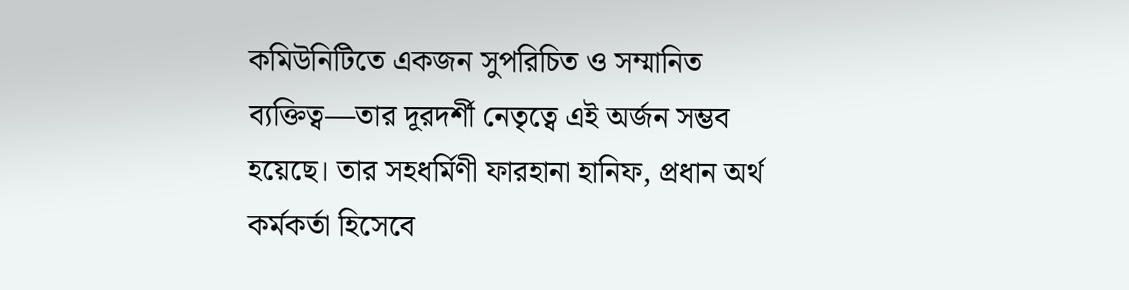কমিউনিটিতে একজন সুপরিচিত ও সম্মানিত ব্যক্তিত্ব—তার দূরদর্শী নেতৃত্বে এই অর্জন সম্ভব হয়েছে। তার সহধর্মিণী ফারহানা হানিফ, প্রধান অর্থ কর্মকর্তা হিসেবে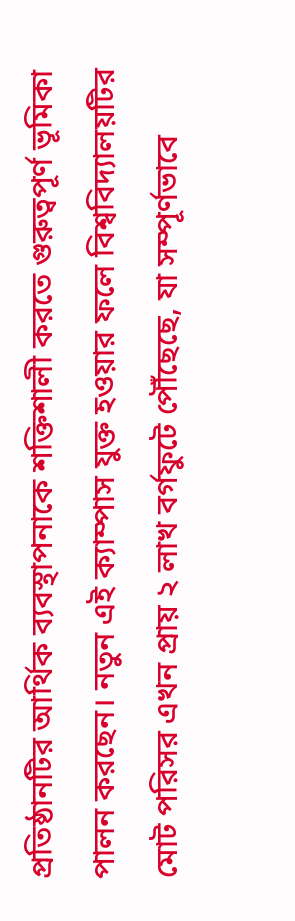প্রতিষ্ঠানটির আর্থিক ব্যবস্থাপনাকে শক্তিশালী করতে গুরুত্বপূর্ণ ভূমিকা পালন করছেন। নতুন এই ক্যাম্পাস যুক্ত হওয়ার ফলে বিশ্ববিদ্যালয়টির মোট পরিসর এখন প্রায় ২ লাখ বর্গফুটে পৌঁছেছে, যা সম্পূর্ণভাবে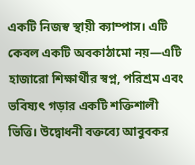একটি নিজস্ব স্থায়ী ক্যাম্পাস। এটি কেবল একটি অবকাঠামো নয়—এটি হাজারো শিক্ষার্থীর স্বপ্ন, পরিশ্রম এবং ভবিষ্যৎ গড়ার একটি শক্তিশালী ভিত্তি। উদ্বোধনী বক্তব্যে আবুবকর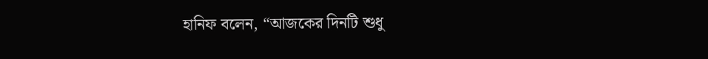হানিফ বলেন, “আজকের দিনটি শুধু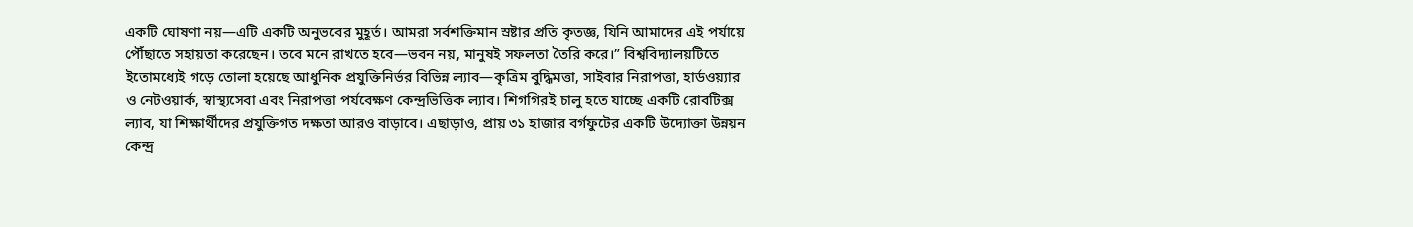একটি ঘোষণা নয়—এটি একটি অনুভবের মুহূর্ত। আমরা সর্বশক্তিমান স্রষ্টার প্রতি কৃতজ্ঞ, যিনি আমাদের এই পর্যায়ে পৌঁছাতে সহায়তা করেছেন। তবে মনে রাখতে হবে—ভবন নয়, মানুষই সফলতা তৈরি করে।” বিশ্ববিদ্যালয়টিতে ইতোমধ্যেই গড়ে তোলা হয়েছে আধুনিক প্রযুক্তিনির্ভর বিভিন্ন ল্যাব—কৃত্রিম বুদ্ধিমত্তা, সাইবার নিরাপত্তা, হার্ডওয়্যার ও নেটওয়ার্ক, স্বাস্থ্যসেবা এবং নিরাপত্তা পর্যবেক্ষণ কেন্দ্রভিত্তিক ল্যাব। শিগগিরই চালু হতে যাচ্ছে একটি রোবটিক্স ল্যাব, যা শিক্ষার্থীদের প্রযুক্তিগত দক্ষতা আরও বাড়াবে। এছাড়াও, প্রায় ৩১ হাজার বর্গফুটের একটি উদ্যোক্তা উন্নয়ন কেন্দ্র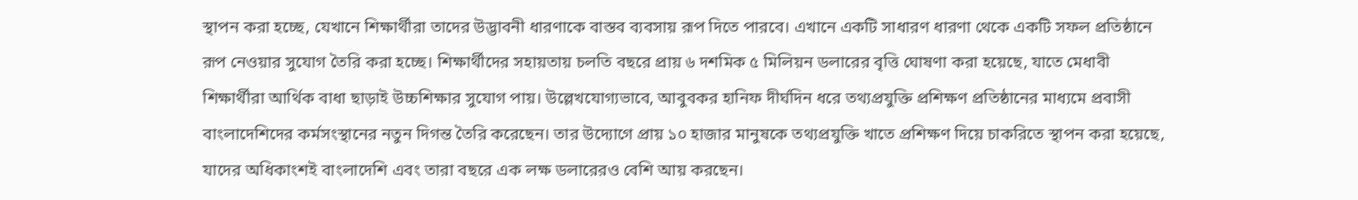স্থাপন করা হচ্ছে, যেখানে শিক্ষার্থীরা তাদের উদ্ভাবনী ধারণাকে বাস্তব ব্যবসায় রূপ দিতে পারবে। এখানে একটি সাধারণ ধারণা থেকে একটি সফল প্রতিষ্ঠানে রূপ নেওয়ার সুযোগ তৈরি করা হচ্ছে। শিক্ষার্থীদের সহায়তায় চলতি বছরে প্রায় ৬ দশমিক ৫ মিলিয়ন ডলারের বৃত্তি ঘোষণা করা হয়েছে, যাতে মেধাবী শিক্ষার্থীরা আর্থিক বাধা ছাড়াই উচ্চশিক্ষার সুযোগ পায়। উল্লেখযোগ্যভাবে, আবুবকর হানিফ দীর্ঘদিন ধরে তথ্যপ্রযুক্তি প্রশিক্ষণ প্রতিষ্ঠানের মাধ্যমে প্রবাসী বাংলাদেশিদের কর্মসংস্থানের নতুন দিগন্ত তৈরি করেছেন। তার উদ্যোগে প্রায় ১০ হাজার মানুষকে তথ্যপ্রযুক্তি খাতে প্রশিক্ষণ দিয়ে চাকরিতে স্থাপন করা হয়েছে, যাদের অধিকাংশই বাংলাদেশি এবং তারা বছরে এক লক্ষ ডলারেরও বেশি আয় করছেন।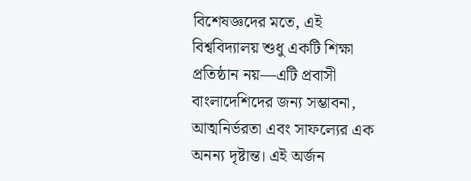বিশেষজ্ঞদের মতে, এই বিশ্ববিদ্যালয় শুধু একটি শিক্ষা প্রতিষ্ঠান নয়—এটি প্রবাসী বাংলাদেশিদের জন্য সম্ভাবনা, আত্মনির্ভরতা এবং সাফল্যের এক অনন্য দৃষ্টান্ত। এই অর্জন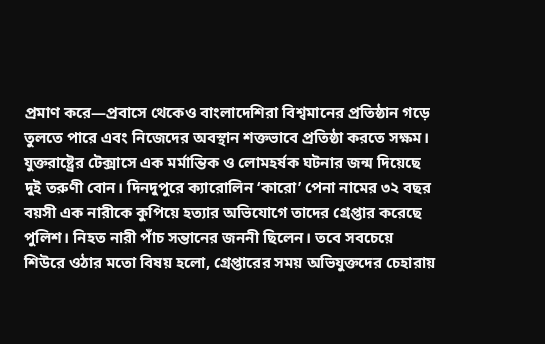প্রমাণ করে—প্রবাসে থেকেও বাংলাদেশিরা বিশ্বমানের প্রতিষ্ঠান গড়ে তুলতে পারে এবং নিজেদের অবস্থান শক্তভাবে প্রতিষ্ঠা করতে সক্ষম।
যুক্তরাষ্ট্রের টেক্সাসে এক মর্মান্তিক ও লোমহর্ষক ঘটনার জন্ম দিয়েছে দুই তরুণী বোন। দিনদুপুরে ক্যারোলিন ‘কারো’ পেনা নামের ৩২ বছর বয়সী এক নারীকে কুপিয়ে হত্যার অভিযোগে তাদের গ্রেপ্তার করেছে পুলিশ। নিহত নারী পাঁচ সন্তানের জননী ছিলেন। তবে সবচেয়ে শিউরে ওঠার মতো বিষয় হলো, গ্রেপ্তারের সময় অভিযুক্তদের চেহারায়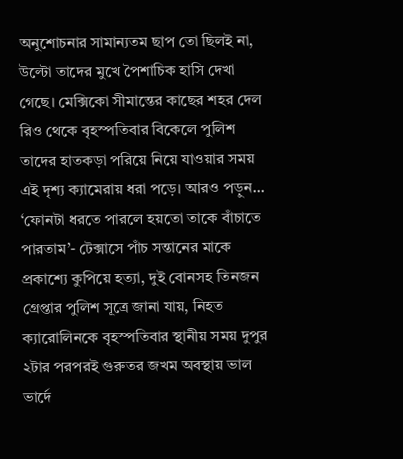অনুশোচনার সামান্যতম ছাপ তো ছিলই না, উল্টো তাদের মুখে পৈশাচিক হাসি দেখা গেছে। মেক্সিকো সীমান্তের কাছের শহর দেল রিও থেকে বৃহস্পতিবার বিকেলে পুলিশ তাদের হাতকড়া পরিয়ে নিয়ে যাওয়ার সময় এই দৃশ্য ক্যামেরায় ধরা পড়ে। আরও পড়ুন... ‘ফোনটা ধরতে পারলে হয়তো তাকে বাঁচাতে পারতাম’- টেক্সাসে পাঁচ সন্তানের মাকে প্রকাশ্যে কুপিয়ে হত্যা, দুই বোনসহ তিনজন গ্রেপ্তার পুলিশ সূত্রে জানা যায়, নিহত ক্যারোলিনকে বৃহস্পতিবার স্থানীয় সময় দুপুর ২টার পরপরই গুরুতর জখম অবস্থায় ভাল ভার্দে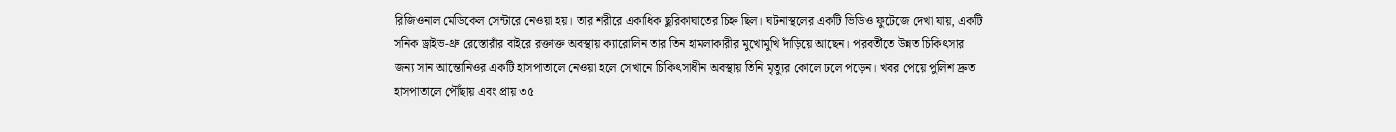রিজিওনাল মেডিকেল সেন্টারে নেওয়া হয়। তার শরীরে একাধিক ছুরিকাঘাতের চিহ্ন ছিল। ঘটনাস্থলের একটি ভিডিও ফুটেজে দেখা যায়, একটি সনিক ড্রাইভ-থ্রু রেস্তোরাঁর বাইরে রক্তাক্ত অবস্থায় ক্যারোলিন তার তিন হামলাকারীর মুখোমুখি দাঁড়িয়ে আছেন। পরবর্তীতে উন্নত চিকিৎসার জন্য সান আন্তোনিওর একটি হাসপাতালে নেওয়া হলে সেখানে চিকিৎসাধীন অবস্থায় তিনি মৃত্যুর কোলে ঢলে পড়েন। খবর পেয়ে পুলিশ দ্রুত হাসপাতালে পৌঁছায় এবং প্রায় ৩৫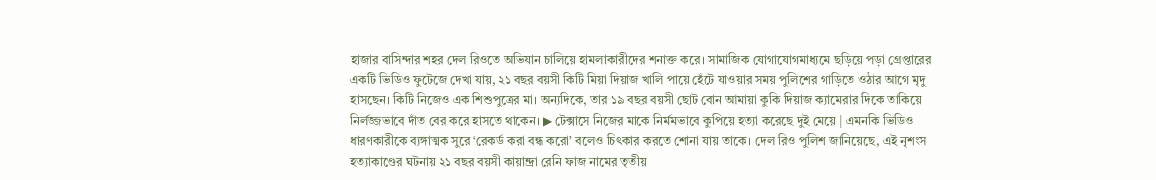হাজার বাসিন্দার শহর দেল রিওতে অভিযান চালিয়ে হামলাকারীদের শনাক্ত করে। সামাজিক যোগাযোগমাধ্যমে ছড়িয়ে পড়া গ্রেপ্তারের একটি ভিডিও ফুটেজে দেখা যায়, ২১ বছর বয়সী কিটি মিয়া দিয়াজ খালি পায়ে হেঁটে যাওয়ার সময় পুলিশের গাড়িতে ওঠার আগে মৃদু হাসছেন। কিটি নিজেও এক শিশুপুত্রের মা। অন্যদিকে, তার ১৯ বছর বয়সী ছোট বোন আমায়া কুকি দিয়াজ ক্যামেরার দিকে তাকিয়ে নির্লজ্জভাবে দাঁত বের করে হাসতে থাকেন। ▶ টেক্সাসে নিজের মাকে নির্মমভাবে কুপিয়ে হত্যা করেছে দুই মেয়ে | এমনকি ভিডিও ধারণকারীকে ব্যঙ্গাত্মক সুরে ‘রেকর্ড করা বন্ধ করো’ বলেও চিৎকার করতে শোনা যায় তাকে। দেল রিও পুলিশ জানিয়েছে, এই নৃশংস হত্যাকাণ্ডের ঘটনায় ২১ বছর বয়সী কায়ান্দ্রা রেনি ফাজ নামের তৃতীয়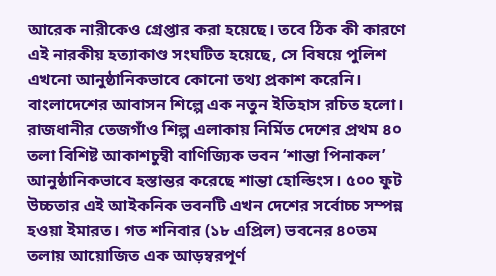আরেক নারীকেও গ্রেপ্তার করা হয়েছে। তবে ঠিক কী কারণে এই নারকীয় হত্যাকাণ্ড সংঘটিত হয়েছে, সে বিষয়ে পুলিশ এখনো আনুষ্ঠানিকভাবে কোনো তথ্য প্রকাশ করেনি।
বাংলাদেশের আবাসন শিল্পে এক নতুন ইতিহাস রচিত হলো। রাজধানীর তেজগাঁও শিল্প এলাকায় নির্মিত দেশের প্রথম ৪০ তলা বিশিষ্ট আকাশচুম্বী বাণিজ্যিক ভবন ‘শান্তা পিনাকল’ আনুষ্ঠানিকভাবে হস্তান্তর করেছে শান্তা হোল্ডিংস। ৫০০ ফুট উচ্চতার এই আইকনিক ভবনটি এখন দেশের সর্বোচ্চ সম্পন্ন হওয়া ইমারত। গত শনিবার (১৮ এপ্রিল) ভবনের ৪০তম তলায় আয়োজিত এক আড়ম্বরপূর্ণ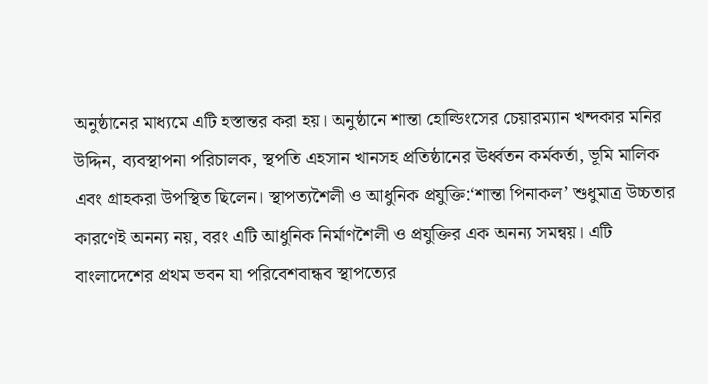অনুষ্ঠানের মাধ্যমে এটি হস্তান্তর করা হয়। অনুষ্ঠানে শান্তা হোল্ডিংসের চেয়ারম্যান খন্দকার মনির উদ্দিন, ব্যবস্থাপনা পরিচালক, স্থপতি এহসান খানসহ প্রতিষ্ঠানের ঊর্ধ্বতন কর্মকর্তা, ভূমি মালিক এবং গ্রাহকরা উপস্থিত ছিলেন। স্থাপত্যশৈলী ও আধুনিক প্রযুক্তি:‘শান্তা পিনাকল’ শুধুমাত্র উচ্চতার কারণেই অনন্য নয়, বরং এটি আধুনিক নির্মাণশৈলী ও প্রযুক্তির এক অনন্য সমন্বয়। এটি বাংলাদেশের প্রথম ভবন যা পরিবেশবান্ধব স্থাপত্যের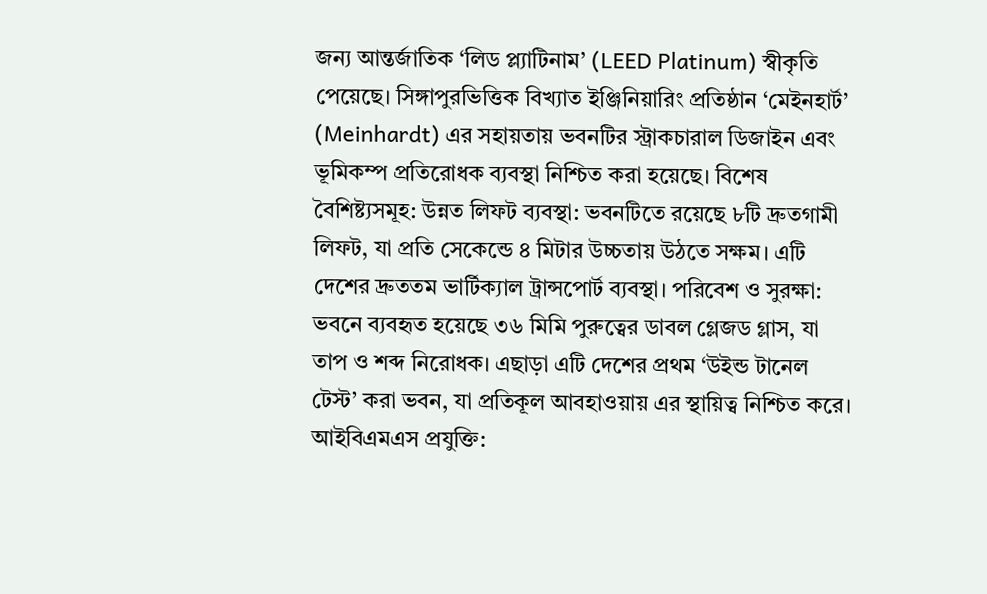জন্য আন্তর্জাতিক ‘লিড প্ল্যাটিনাম’ (LEED Platinum) স্বীকৃতি পেয়েছে। সিঙ্গাপুরভিত্তিক বিখ্যাত ইঞ্জিনিয়ারিং প্রতিষ্ঠান ‘মেইনহার্ট’ (Meinhardt) এর সহায়তায় ভবনটির স্ট্রাকচারাল ডিজাইন এবং ভূমিকম্প প্রতিরোধক ব্যবস্থা নিশ্চিত করা হয়েছে। বিশেষ বৈশিষ্ট্যসমূহ: উন্নত লিফট ব্যবস্থা: ভবনটিতে রয়েছে ৮টি দ্রুতগামী লিফট, যা প্রতি সেকেন্ডে ৪ মিটার উচ্চতায় উঠতে সক্ষম। এটি দেশের দ্রুততম ভার্টিক্যাল ট্রান্সপোর্ট ব্যবস্থা। পরিবেশ ও সুরক্ষা: ভবনে ব্যবহৃত হয়েছে ৩৬ মিমি পুরুত্বের ডাবল গ্লেজড গ্লাস, যা তাপ ও শব্দ নিরোধক। এছাড়া এটি দেশের প্রথম ‘উইন্ড টানেল টেস্ট’ করা ভবন, যা প্রতিকূল আবহাওয়ায় এর স্থায়িত্ব নিশ্চিত করে। আইবিএমএস প্রযুক্তি: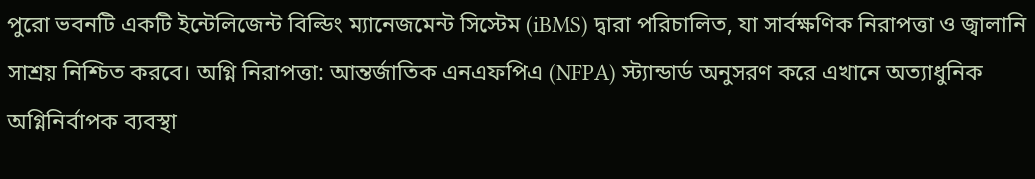পুরো ভবনটি একটি ইন্টেলিজেন্ট বিল্ডিং ম্যানেজমেন্ট সিস্টেম (iBMS) দ্বারা পরিচালিত, যা সার্বক্ষণিক নিরাপত্তা ও জ্বালানি সাশ্রয় নিশ্চিত করবে। অগ্নি নিরাপত্তা: আন্তর্জাতিক এনএফপিএ (NFPA) স্ট্যান্ডার্ড অনুসরণ করে এখানে অত্যাধুনিক অগ্নিনির্বাপক ব্যবস্থা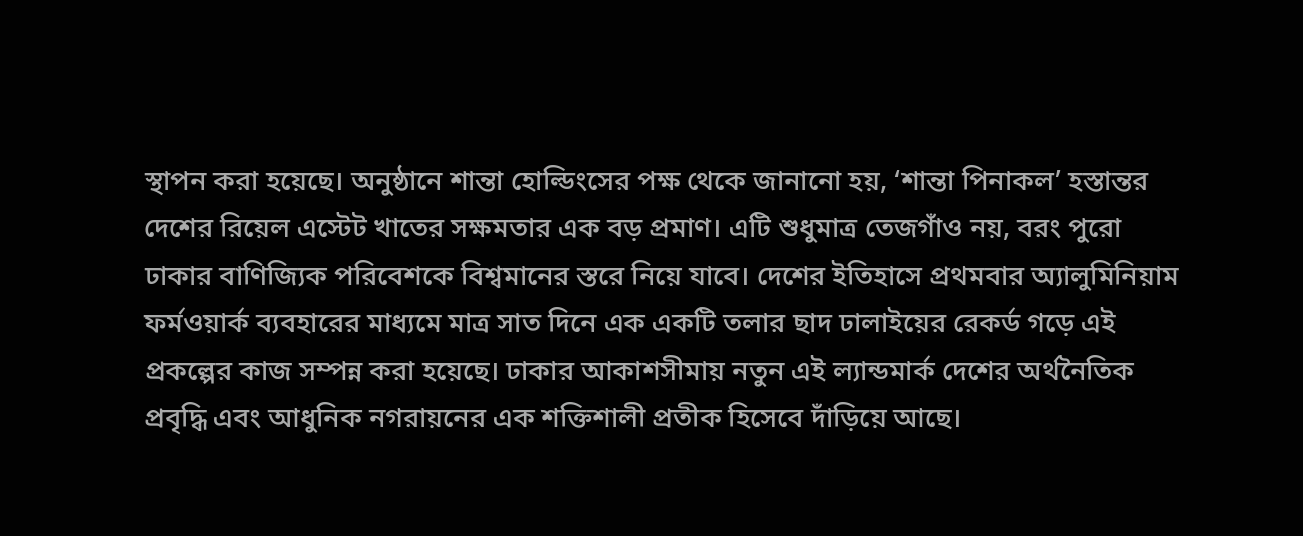স্থাপন করা হয়েছে। অনুষ্ঠানে শান্তা হোল্ডিংসের পক্ষ থেকে জানানো হয়, ‘শান্তা পিনাকল’ হস্তান্তর দেশের রিয়েল এস্টেট খাতের সক্ষমতার এক বড় প্রমাণ। এটি শুধুমাত্র তেজগাঁও নয়, বরং পুরো ঢাকার বাণিজ্যিক পরিবেশকে বিশ্বমানের স্তরে নিয়ে যাবে। দেশের ইতিহাসে প্রথমবার অ্যালুমিনিয়াম ফর্মওয়ার্ক ব্যবহারের মাধ্যমে মাত্র সাত দিনে এক একটি তলার ছাদ ঢালাইয়ের রেকর্ড গড়ে এই প্রকল্পের কাজ সম্পন্ন করা হয়েছে। ঢাকার আকাশসীমায় নতুন এই ল্যান্ডমার্ক দেশের অর্থনৈতিক প্রবৃদ্ধি এবং আধুনিক নগরায়নের এক শক্তিশালী প্রতীক হিসেবে দাঁড়িয়ে আছে।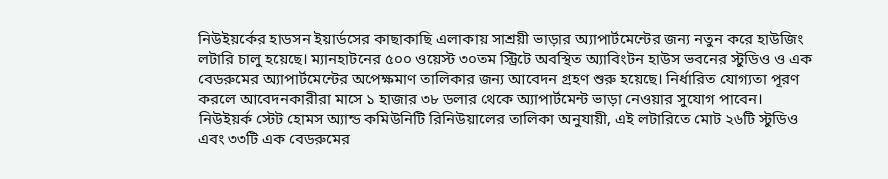নিউইয়র্কের হাডসন ইয়ার্ডসের কাছাকাছি এলাকায় সাশ্রয়ী ভাড়ার অ্যাপার্টমেন্টের জন্য নতুন করে হাউজিং লটারি চালু হয়েছে। ম্যানহাটনের ৫০০ ওয়েস্ট ৩০তম স্ট্রিটে অবস্থিত অ্যাবিংটন হাউস ভবনের স্টুডিও ও এক বেডরুমের অ্যাপার্টমেন্টের অপেক্ষমাণ তালিকার জন্য আবেদন গ্রহণ শুরু হয়েছে। নির্ধারিত যোগ্যতা পূরণ করলে আবেদনকারীরা মাসে ১ হাজার ৩৮ ডলার থেকে অ্যাপার্টমেন্ট ভাড়া নেওয়ার সুযোগ পাবেন। নিউইয়র্ক স্টেট হোমস অ্যান্ড কমিউনিটি রিনিউয়ালের তালিকা অনুযায়ী, এই লটারিতে মোট ২৬টি স্টুডিও এবং ৩৩টি এক বেডরুমের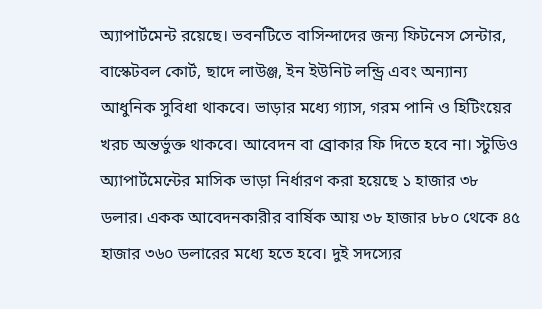অ্যাপার্টমেন্ট রয়েছে। ভবনটিতে বাসিন্দাদের জন্য ফিটনেস সেন্টার, বাস্কেটবল কোর্ট, ছাদে লাউঞ্জ, ইন ইউনিট লন্ড্রি এবং অন্যান্য আধুনিক সুবিধা থাকবে। ভাড়ার মধ্যে গ্যাস, গরম পানি ও হিটিংয়ের খরচ অন্তর্ভুক্ত থাকবে। আবেদন বা ব্রোকার ফি দিতে হবে না। স্টুডিও অ্যাপার্টমেন্টের মাসিক ভাড়া নির্ধারণ করা হয়েছে ১ হাজার ৩৮ ডলার। একক আবেদনকারীর বার্ষিক আয় ৩৮ হাজার ৮৮০ থেকে ৪৫ হাজার ৩৬০ ডলারের মধ্যে হতে হবে। দুই সদস্যের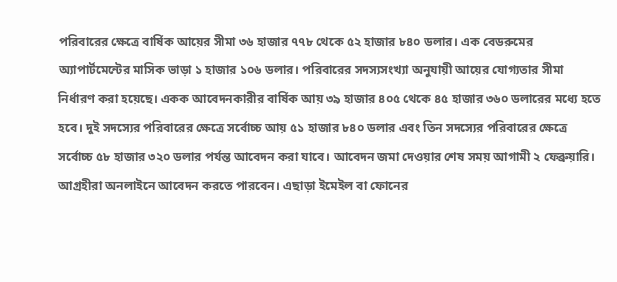পরিবারের ক্ষেত্রে বার্ষিক আয়ের সীমা ৩৬ হাজার ৭৭৮ থেকে ৫২ হাজার ৮৪০ ডলার। এক বেডরুমের অ্যাপার্টমেন্টের মাসিক ভাড়া ১ হাজার ১০৬ ডলার। পরিবারের সদস্যসংখ্যা অনুযায়ী আয়ের যোগ্যতার সীমা নির্ধারণ করা হয়েছে। একক আবেদনকারীর বার্ষিক আয় ৩৯ হাজার ৪০৫ থেকে ৪৫ হাজার ৩৬০ ডলারের মধ্যে হতে হবে। দুই সদস্যের পরিবারের ক্ষেত্রে সর্বোচ্চ আয় ৫১ হাজার ৮৪০ ডলার এবং তিন সদস্যের পরিবারের ক্ষেত্রে সর্বোচ্চ ৫৮ হাজার ৩২০ ডলার পর্যন্ত আবেদন করা যাবে। আবেদন জমা দেওয়ার শেষ সময় আগামী ২ ফেব্রুয়ারি। আগ্রহীরা অনলাইনে আবেদন করতে পারবেন। এছাড়া ইমেইল বা ফোনের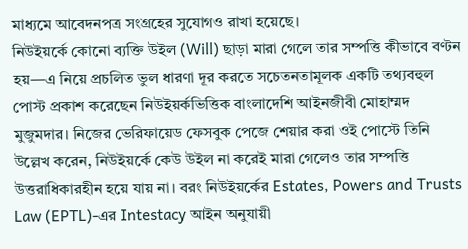মাধ্যমে আবেদনপত্র সংগ্রহের সুযোগও রাখা হয়েছে।
নিউইয়র্কে কোনো ব্যক্তি উইল (Will) ছাড়া মারা গেলে তার সম্পত্তি কীভাবে বণ্টন হয়—এ নিয়ে প্রচলিত ভুল ধারণা দূর করতে সচেতনতামূলক একটি তথ্যবহুল পোস্ট প্রকাশ করেছেন নিউইয়র্কভিত্তিক বাংলাদেশি আইনজীবী মোহাম্মদ মুজুমদার। নিজের ভেরিফায়েড ফেসবুক পেজে শেয়ার করা ওই পোস্টে তিনি উল্লেখ করেন, নিউইয়র্কে কেউ উইল না করেই মারা গেলেও তার সম্পত্তি উত্তরাধিকারহীন হয়ে যায় না। বরং নিউইয়র্কের Estates, Powers and Trusts Law (EPTL)-এর Intestacy আইন অনুযায়ী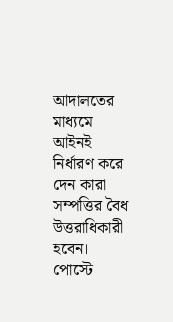আদালতের মাধ্যমে আইনই নির্ধারণ করে দেন কারা সম্পত্তির বৈধ উত্তরাধিকারী হবেন। পোস্টে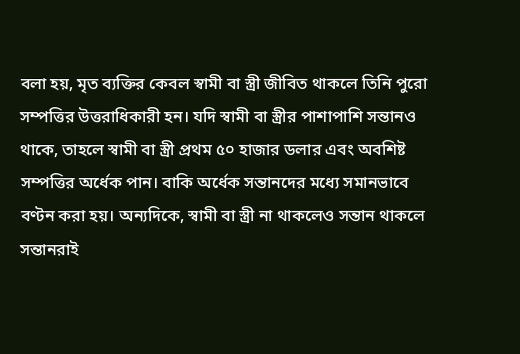বলা হয়, মৃত ব্যক্তির কেবল স্বামী বা স্ত্রী জীবিত থাকলে তিনি পুরো সম্পত্তির উত্তরাধিকারী হন। যদি স্বামী বা স্ত্রীর পাশাপাশি সন্তানও থাকে, তাহলে স্বামী বা স্ত্রী প্রথম ৫০ হাজার ডলার এবং অবশিষ্ট সম্পত্তির অর্ধেক পান। বাকি অর্ধেক সন্তানদের মধ্যে সমানভাবে বণ্টন করা হয়। অন্যদিকে, স্বামী বা স্ত্রী না থাকলেও সন্তান থাকলে সন্তানরাই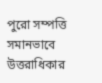পুরো সম্পত্তি সমানভাবে উত্তরাধিকার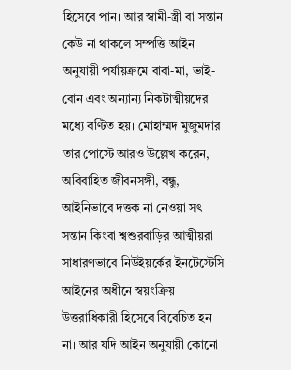হিসেবে পান। আর স্বামী-স্ত্রী বা সন্তান কেউ না থাকলে সম্পত্তি আইন অনুযায়ী পর্যায়ক্রমে বাবা-মা, ভাই-বোন এবং অন্যান্য নিকটাত্মীয়দের মধ্যে বণ্টিত হয়। মোহাম্মদ মুজুমদার তার পোস্টে আরও উল্লেখ করেন, অবিবাহিত জীবনসঙ্গী, বন্ধু, আইনিভাবে দত্তক না নেওয়া সৎ সন্তান কিংবা শ্বশুরবাড়ির আত্মীয়রা সাধারণভাবে নিউইয়র্কের ইনটেস্টেসি আইনের অধীনে স্বয়ংক্রিয় উত্তরাধিকারী হিসেবে বিবেচিত হন না। আর যদি আইন অনুযায়ী কোনো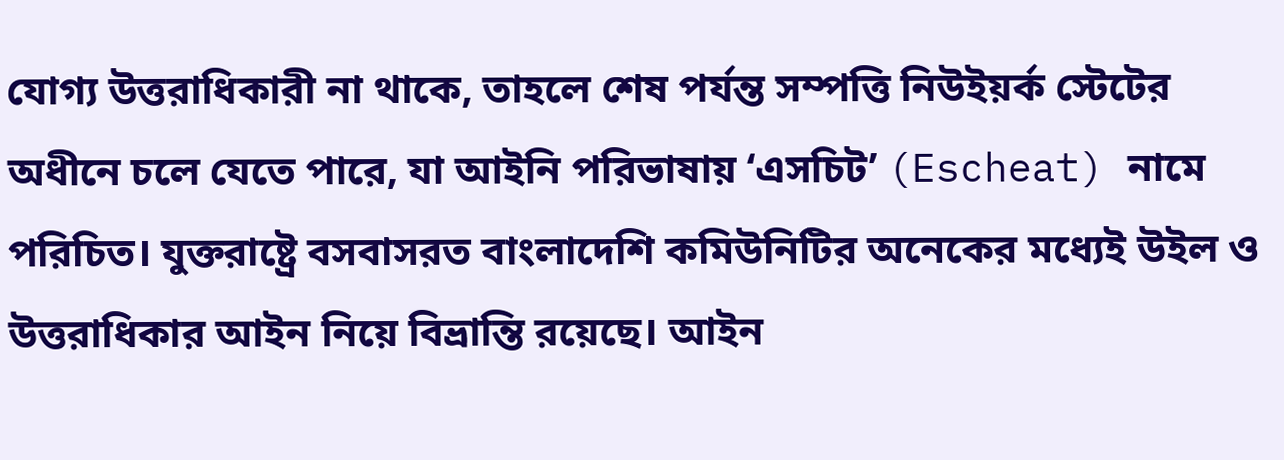যোগ্য উত্তরাধিকারী না থাকে, তাহলে শেষ পর্যন্ত সম্পত্তি নিউইয়র্ক স্টেটের অধীনে চলে যেতে পারে, যা আইনি পরিভাষায় ‘এসচিট’ (Escheat) নামে পরিচিত। যুক্তরাষ্ট্রে বসবাসরত বাংলাদেশি কমিউনিটির অনেকের মধ্যেই উইল ও উত্তরাধিকার আইন নিয়ে বিভ্রান্তি রয়েছে। আইন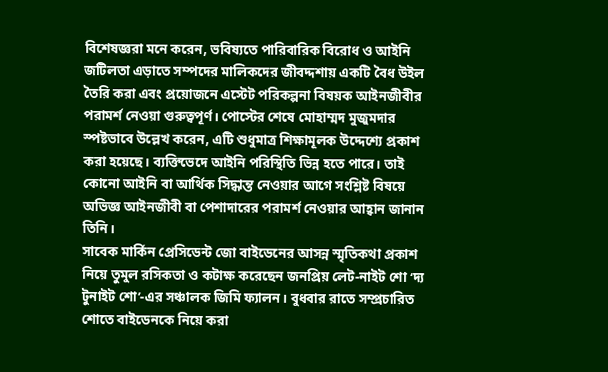বিশেষজ্ঞরা মনে করেন, ভবিষ্যতে পারিবারিক বিরোধ ও আইনি জটিলতা এড়াতে সম্পদের মালিকদের জীবদ্দশায় একটি বৈধ উইল তৈরি করা এবং প্রয়োজনে এস্টেট পরিকল্পনা বিষয়ক আইনজীবীর পরামর্শ নেওয়া গুরুত্বপূর্ণ। পোস্টের শেষে মোহাম্মদ মুজুমদার স্পষ্টভাবে উল্লেখ করেন, এটি শুধুমাত্র শিক্ষামূলক উদ্দেশ্যে প্রকাশ করা হয়েছে। ব্যক্তিভেদে আইনি পরিস্থিতি ভিন্ন হতে পারে। তাই কোনো আইনি বা আর্থিক সিদ্ধান্ত নেওয়ার আগে সংশ্লিষ্ট বিষয়ে অভিজ্ঞ আইনজীবী বা পেশাদারের পরামর্শ নেওয়ার আহ্বান জানান তিনি।
সাবেক মার্কিন প্রেসিডেন্ট জো বাইডেনের আসন্ন স্মৃতিকথা প্রকাশ নিয়ে তুমুল রসিকতা ও কটাক্ষ করেছেন জনপ্রিয় লেট-নাইট শো ‘দ্য টুনাইট শো’-এর সঞ্চালক জিমি ফ্যালন। বুধবার রাতে সম্প্রচারিত শোতে বাইডেনকে নিয়ে করা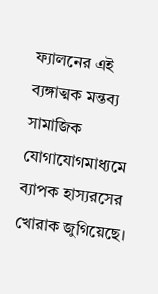ফ্যালনের এই ব্যঙ্গাত্মক মন্তব্য সামাজিক যোগাযোগমাধ্যমে ব্যাপক হাস্যরসের খোরাক জুগিয়েছে।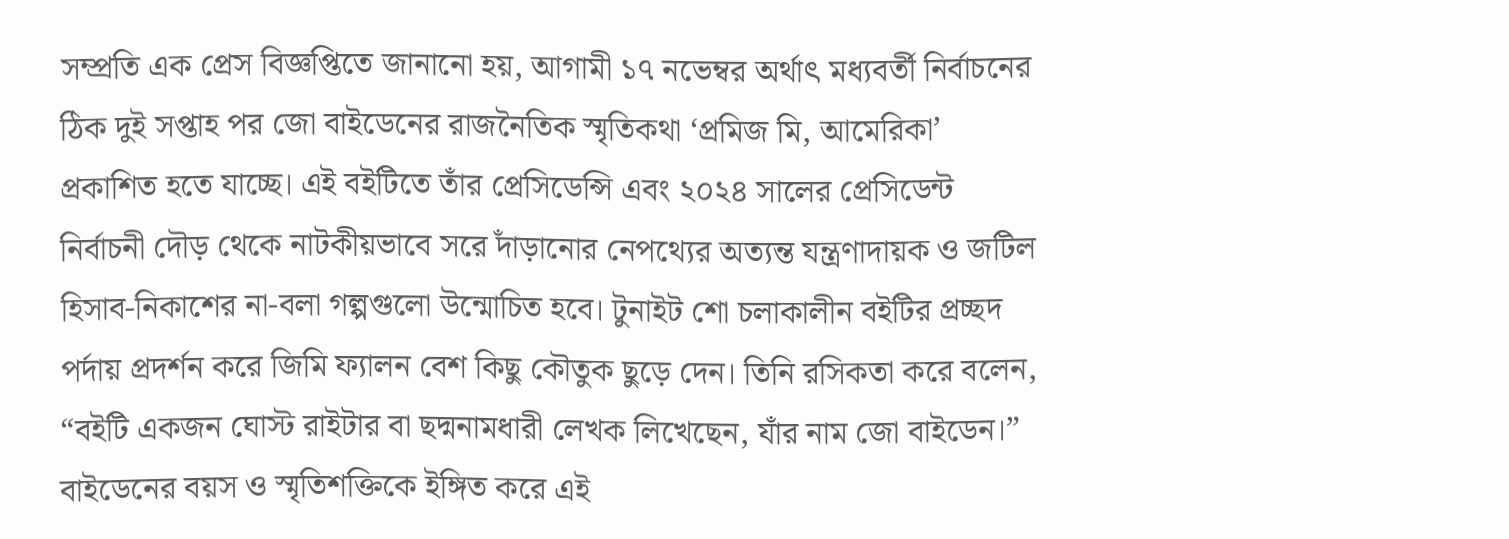সম্প্রতি এক প্রেস বিজ্ঞপ্তিতে জানানো হয়, আগামী ১৭ নভেম্বর অর্থাৎ মধ্যবর্তী নির্বাচনের ঠিক দুই সপ্তাহ পর জো বাইডেনের রাজনৈতিক স্মৃতিকথা ‘প্রমিজ মি, আমেরিকা’ প্রকাশিত হতে যাচ্ছে। এই বইটিতে তাঁর প্রেসিডেন্সি এবং ২০২৪ সালের প্রেসিডেন্ট নির্বাচনী দৌড় থেকে নাটকীয়ভাবে সরে দাঁড়ানোর নেপথ্যের অত্যন্ত যন্ত্রণাদায়ক ও জটিল হিসাব-নিকাশের না-বলা গল্পগুলো উন্মোচিত হবে। টুনাইট শো চলাকালীন বইটির প্রচ্ছদ পর্দায় প্রদর্শন করে জিমি ফ্যালন বেশ কিছু কৌতুক ছুড়ে দেন। তিনি রসিকতা করে বলেন, “বইটি একজন ঘোস্ট রাইটার বা ছদ্মনামধারী লেখক লিখেছেন, যাঁর নাম জো বাইডেন।” বাইডেনের বয়স ও স্মৃতিশক্তিকে ইঙ্গিত করে এই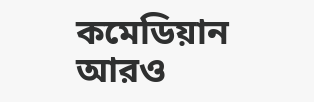কমেডিয়ান আরও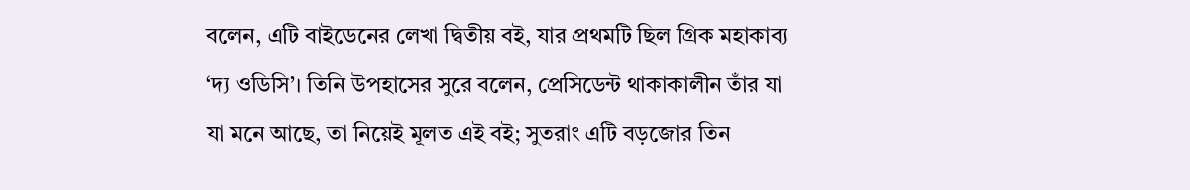বলেন, এটি বাইডেনের লেখা দ্বিতীয় বই, যার প্রথমটি ছিল গ্রিক মহাকাব্য ‘দ্য ওডিসি’। তিনি উপহাসের সুরে বলেন, প্রেসিডেন্ট থাকাকালীন তাঁর যা যা মনে আছে, তা নিয়েই মূলত এই বই; সুতরাং এটি বড়জোর তিন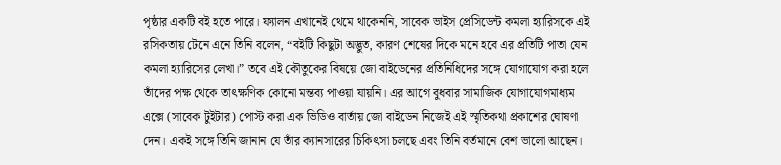পৃষ্ঠার একটি বই হতে পারে। ফ্যালন এখানেই থেমে থাকেননি, সাবেক ভাইস প্রেসিডেন্ট কমলা হ্যারিসকে এই রসিকতায় টেনে এনে তিনি বলেন, “বইটি কিছুটা অদ্ভুত, কারণ শেষের দিকে মনে হবে এর প্রতিটি পাতা যেন কমলা হ্যারিসের লেখা।” তবে এই কৌতুকের বিষয়ে জো বাইডেনের প্রতিনিধিদের সঙ্গে যোগাযোগ করা হলে তাঁদের পক্ষ থেকে তাৎক্ষণিক কোনো মন্তব্য পাওয়া যায়নি। এর আগে বুধবার সামাজিক যোগাযোগমাধ্যম এক্সে (সাবেক টুইটার) পোস্ট করা এক ভিডিও বার্তায় জো বাইডেন নিজেই এই স্মৃতিকথা প্রকাশের ঘোষণা দেন। একই সঙ্গে তিনি জানান যে তাঁর ক্যানসারের চিকিৎসা চলছে এবং তিনি বর্তমানে বেশ ভালো আছেন।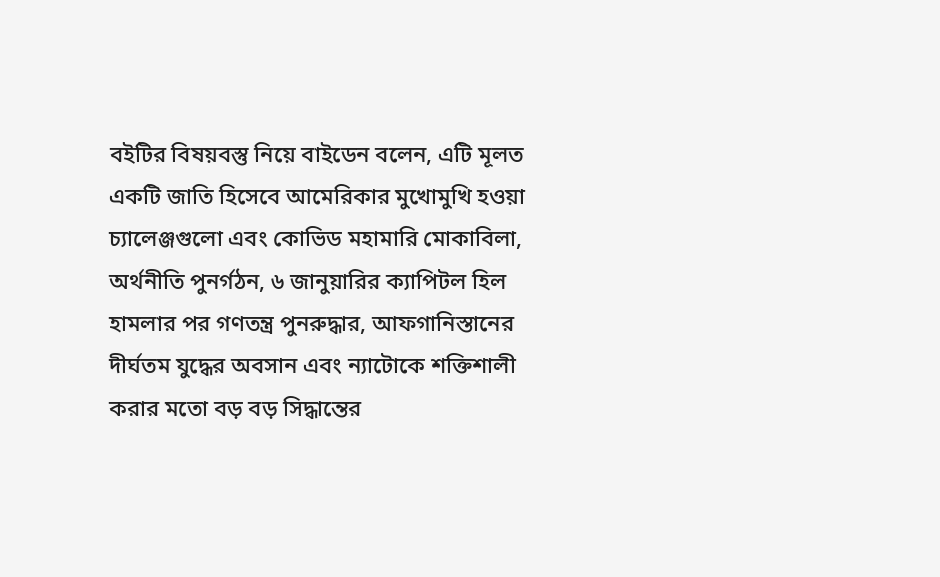বইটির বিষয়বস্তু নিয়ে বাইডেন বলেন, এটি মূলত একটি জাতি হিসেবে আমেরিকার মুখোমুখি হওয়া চ্যালেঞ্জগুলো এবং কোভিড মহামারি মোকাবিলা, অর্থনীতি পুনর্গঠন, ৬ জানুয়ারির ক্যাপিটল হিল হামলার পর গণতন্ত্র পুনরুদ্ধার, আফগানিস্তানের দীর্ঘতম যুদ্ধের অবসান এবং ন্যাটোকে শক্তিশালী করার মতো বড় বড় সিদ্ধান্তের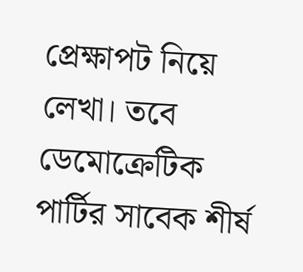প্রেক্ষাপট নিয়ে লেখা। তবে ডেমোক্রেটিক পার্টির সাবেক শীর্ষ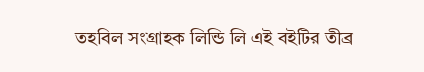তহবিল সংগ্রাহক লিন্ডি লি এই বইটির তীব্র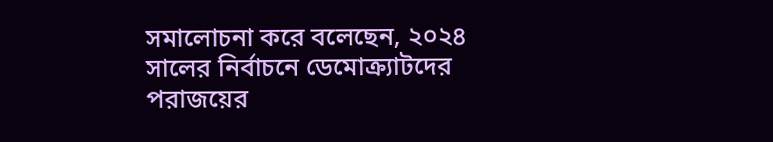সমালোচনা করে বলেছেন, ২০২৪ সালের নির্বাচনে ডেমোক্র্যাটদের পরাজয়ের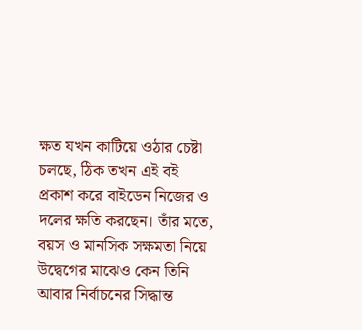ক্ষত যখন কাটিয়ে ওঠার চেষ্টা চলছে, ঠিক তখন এই বই প্রকাশ করে বাইডেন নিজের ও দলের ক্ষতি করছেন। তাঁর মতে, বয়স ও মানসিক সক্ষমতা নিয়ে উদ্বেগের মাঝেও কেন তিনি আবার নির্বাচনের সিদ্ধান্ত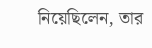নিয়েছিলেন, তার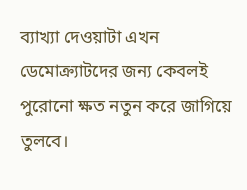ব্যাখ্যা দেওয়াটা এখন ডেমোক্র্যাটদের জন্য কেবলই পুরোনো ক্ষত নতুন করে জাগিয়ে তুলবে।